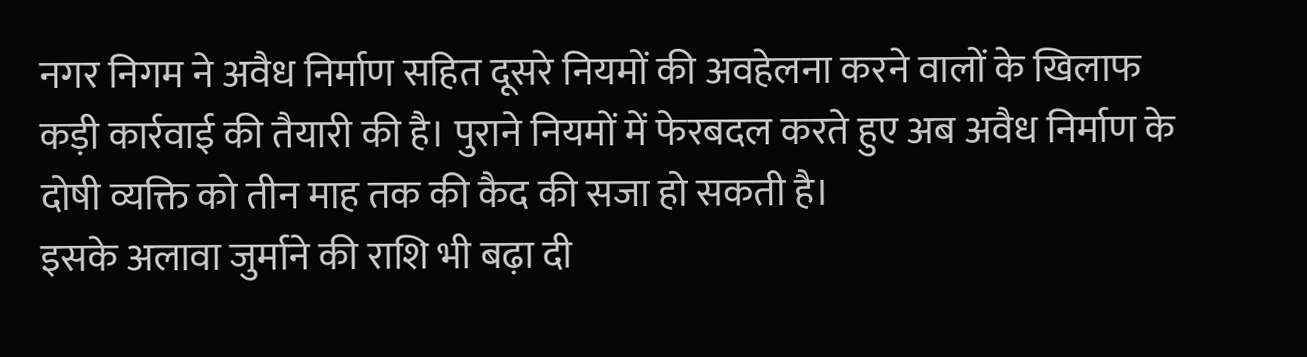नगर निगम ने अवैध निर्माण सहित दूसरे नियमों की अवहेलना करने वालों के खिलाफ कड़ी कार्रवाई की तैयारी की है। पुराने नियमों में फेरबदल करते हुए अब अवैध निर्माण के दोषी व्यक्ति को तीन माह तक की कैद की सजा हो सकती है।
इसके अलावा जुर्माने की राशि भी बढ़ा दी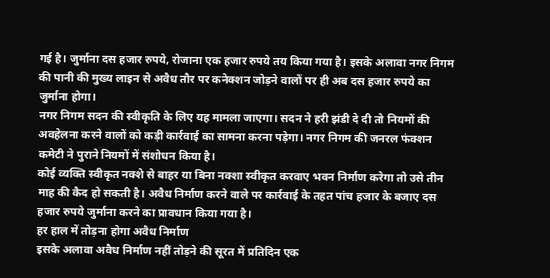गई है। जुर्माना दस हजार रुपये, रोजाना एक हजार रुपये तय किया गया है। इसके अलावा नगर निगम की पानी की मुख्य लाइन से अवैध तौर पर कनेक्शन जोड़ने वालों पर ही अब दस हजार रुपये का जुर्माना होगा।
नगर निगम सदन की स्वीकृति के लिए यह मामला जाएगा। सदन ने हरी झंडी दे दी तो नियमों की अवहेलना करने वालों को कड़ी कार्रवाई का सामना करना पड़ेगा। नगर निगम की जनरल फंक्शन कमेटी ने पुराने नियमों में संशोधन किया है।
कोई व्यक्ति स्वीकृत नक्शे से बाहर या बिना नक्शा स्वीकृत करवाए भवन निर्माण करेगा तो उसे तीन माह की कैद हो सकती है। अवैध निर्माण करने वाले पर कार्रवाई के तहत पांच हजार के बजाए दस हजार रुपये जुर्माना करने का प्रावधान किया गया है।
हर हाल में तोड़ना होगा अवैध निर्माण
इसके अलावा अवैध निर्माण नहीं तोड़ने की सूरत में प्रतिदिन एक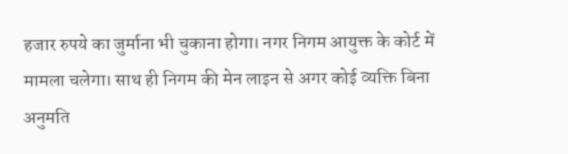हजार रुपये का जुर्माना भी चुकाना होगा। नगर निगम आयुक्त के कोर्ट में मामला चलेगा। साथ ही निगम की मेन लाइन से अगर कोई व्यक्ति बिना अनुमति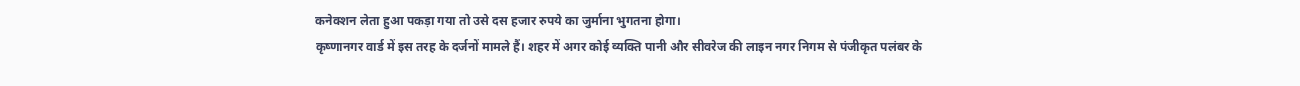कनेक्शन लेता हुआ पकड़ा गया तो उसे दस हजार रुपये का जुर्माना भुगतना होगा।
कृष्णानगर वार्ड में इस तरह के दर्जनों मामले हैं। शहर में अगर कोई व्यक्ति पानी और सीवरेज की लाइन नगर निगम से पंजीकृत पलंबर के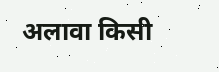अलावा किसी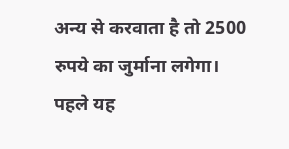अन्य से करवाता है तो 2500 रुपये का जुर्माना लगेगा। पहले यह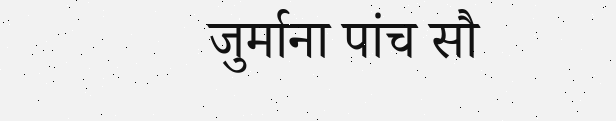जुर्माना पांच सौ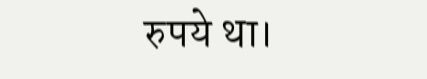रुपये था।